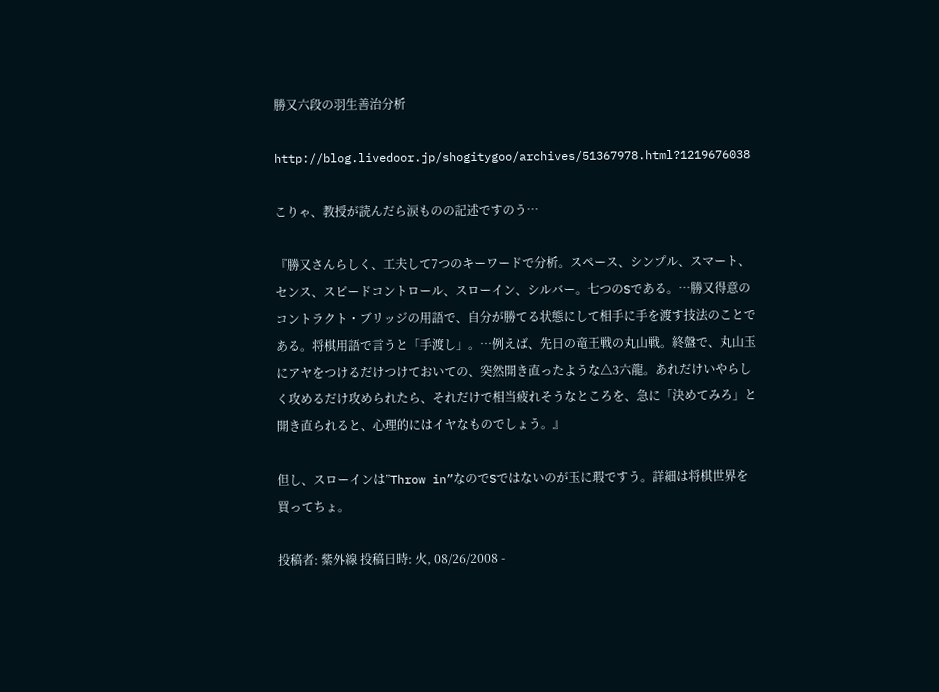勝又六段の羽生善治分析

http://blog.livedoor.jp/shogitygoo/archives/51367978.html?1219676038

こりゃ、教授が読んだら涙ものの記述ですのう…

『勝又さんらしく、工夫して7つのキーワードで分析。スペース、シンプル、スマート、センス、スピードコントロール、スローイン、シルバー。七つのSである。…勝又得意のコントラクト・ブリッジの用語で、自分が勝てる状態にして相手に手を渡す技法のことである。将棋用語で言うと「手渡し」。…例えば、先日の竜王戦の丸山戦。終盤で、丸山玉にアヤをつけるだけつけておいての、突然開き直ったような△3六龍。あれだけいやらしく攻めるだけ攻められたら、それだけで相当疲れそうなところを、急に「決めてみろ」と開き直られると、心理的にはイヤなものでしょう。』

但し、スローインは”Throw in”なのでSではないのが玉に瑕ですう。詳細は将棋世界を買ってちょ。

投稿者: 紫外線 投稿日時: 火, 08/26/2008 -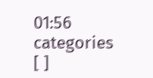01:56 categories [ ]